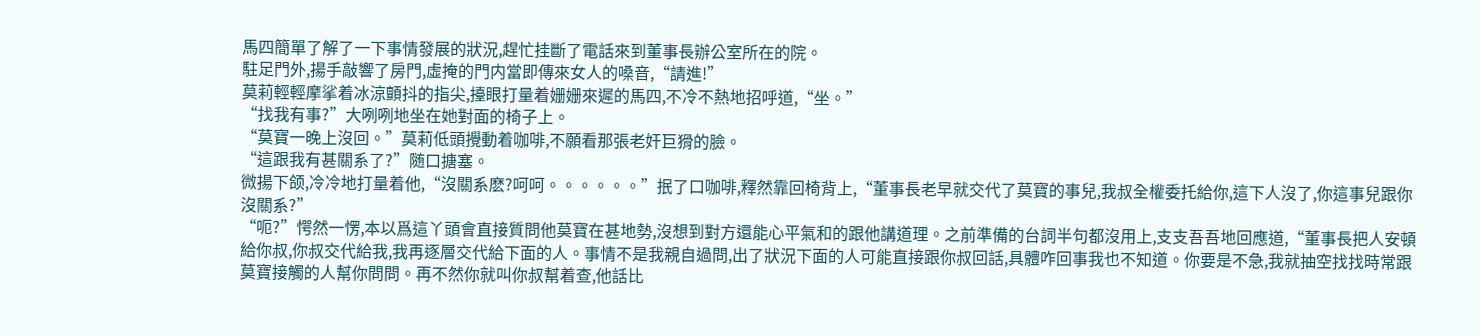馬四簡單了解了一下事情發展的狀況,趕忙挂斷了電話來到董事長辦公室所在的院。
駐足門外,揚手敲響了房門,虛掩的門内當即傳來女人的嗓音,“請進!”
莫莉輕輕摩挲着冰涼顫抖的指尖,擡眼打量着姗姗來遲的馬四,不冷不熱地招呼道,“坐。”
“找我有事?”大咧咧地坐在她對面的椅子上。
“莫寶一晚上沒回。”莫莉低頭攪動着咖啡,不願看那張老奸巨猾的臉。
“這跟我有甚關系了?”随口搪塞。
微揚下颌,冷冷地打量着他,“沒關系麽?呵呵。。。。。。”抿了口咖啡,釋然靠回椅背上,“董事長老早就交代了莫寶的事兒,我叔全權委托給你,這下人沒了,你這事兒跟你沒關系?”
“呃?”愕然一愣,本以爲這丫頭會直接質問他莫寶在甚地勢,沒想到對方還能心平氣和的跟他講道理。之前準備的台詞半句都沒用上,支支吾吾地回應道,“董事長把人安頓給你叔,你叔交代給我,我再逐層交代給下面的人。事情不是我親自過問,出了狀況下面的人可能直接跟你叔回話,具體咋回事我也不知道。你要是不急,我就抽空找找時常跟莫寶接觸的人幫你問問。再不然你就叫你叔幫着查,他話比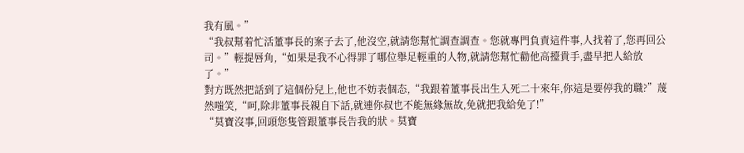我有風。”
“我叔幫着忙活董事長的案子去了,他沒空,就請您幫忙調查調查。您就專門負責這件事,人找着了,您再回公司。”輕提唇角,“如果是我不心得罪了哪位舉足輕重的人物,就請您幫忙勸他高擡貴手,盡早把人給放了。”
對方既然把話到了這個份兒上,他也不妨表個态,“我跟着董事長出生入死二十來年,你這是要停我的職?”蔑然嗤笑,“呵,除非董事長親自下話,就連你叔也不能無緣無故,免就把我給免了!”
“莫寶沒事,回頭您隻管跟董事長告我的狀。莫寶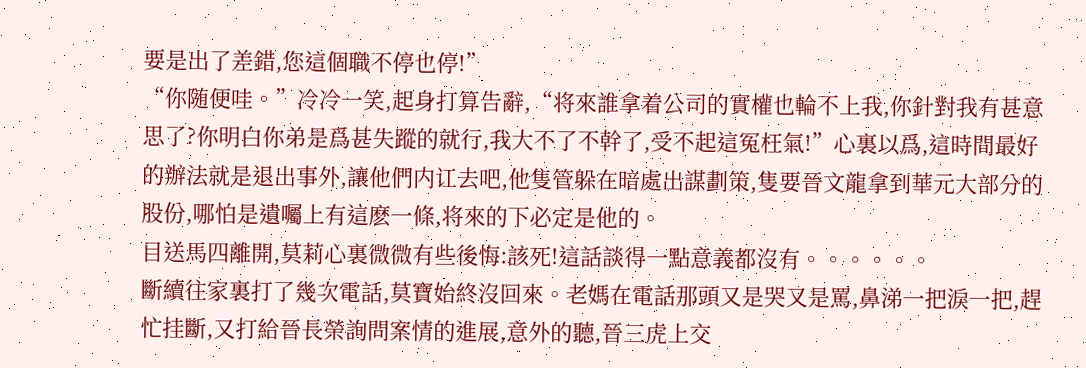要是出了差錯,您這個職不停也停!”
“你随便哇。”冷冷一笑,起身打算告辭,“将來誰拿着公司的實權也輪不上我,你針對我有甚意思了?你明白你弟是爲甚失蹤的就行,我大不了不幹了,受不起這冤枉氣!”心裏以爲,這時間最好的辦法就是退出事外,讓他們内讧去吧,他隻管躲在暗處出謀劃策,隻要晉文龍拿到華元大部分的股份,哪怕是遺囑上有這麽一條,将來的下必定是他的。
目送馬四離開,莫莉心裏微微有些後悔:該死!這話談得一點意義都沒有。。。。。。
斷續往家裏打了幾次電話,莫寶始終沒回來。老媽在電話那頭又是哭又是罵,鼻涕一把淚一把,趕忙挂斷,又打給晉長榮詢問案情的進展,意外的聽,晉三虎上交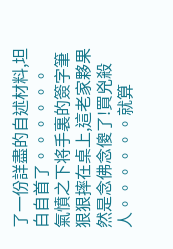了一份詳盡的自述材料,坦白自首了。。。。。。
氣憤之下将手裏的簽字筆狠狠摔在桌上,這老家夥果然是念佛念傻了!買兇殺人。。。。。。就算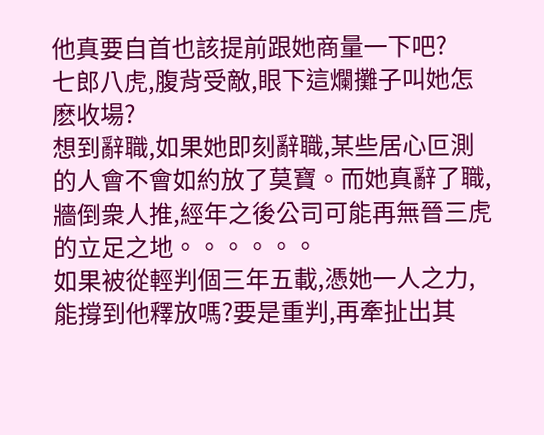他真要自首也該提前跟她商量一下吧?
七郎八虎,腹背受敵,眼下這爛攤子叫她怎麽收場?
想到辭職,如果她即刻辭職,某些居心叵測的人會不會如約放了莫寶。而她真辭了職,牆倒衆人推,經年之後公司可能再無晉三虎的立足之地。。。。。。
如果被從輕判個三年五載,憑她一人之力,能撐到他釋放嗎?要是重判,再牽扯出其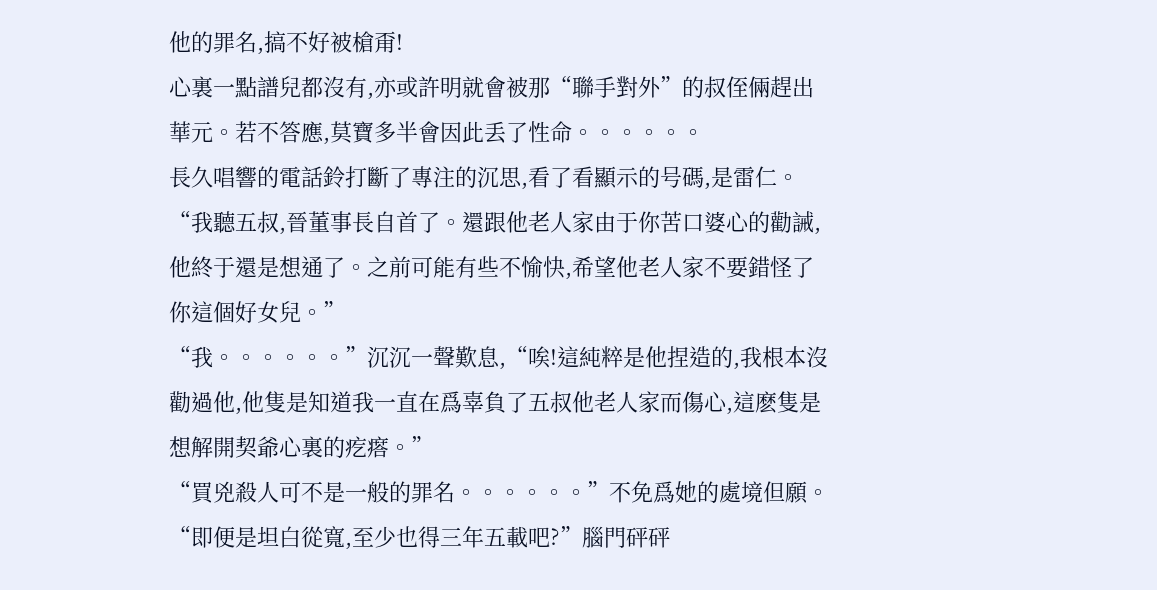他的罪名,搞不好被槍甭!
心裏一點譜兒都沒有,亦或許明就會被那“聯手對外”的叔侄倆趕出華元。若不答應,莫寶多半會因此丢了性命。。。。。。
長久唱響的電話鈴打斷了專注的沉思,看了看顯示的号碼,是雷仁。
“我聽五叔,晉董事長自首了。還跟他老人家由于你苦口婆心的勸誡,他終于還是想通了。之前可能有些不愉快,希望他老人家不要錯怪了你這個好女兒。”
“我。。。。。。”沉沉一聲歎息,“唉!這純粹是他捏造的,我根本沒勸過他,他隻是知道我一直在爲辜負了五叔他老人家而傷心,這麽隻是想解開契爺心裏的疙瘩。”
“買兇殺人可不是一般的罪名。。。。。。”不免爲她的處境但願。
“即便是坦白從寬,至少也得三年五載吧?”腦門砰砰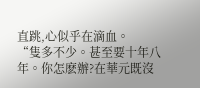直跳,心似乎在滴血。
“隻多不少。甚至要十年八年。你怎麽辦?在華元既沒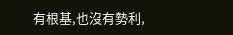有根基,也沒有勢利,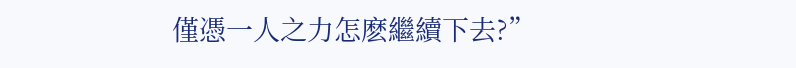僅憑一人之力怎麽繼續下去?”